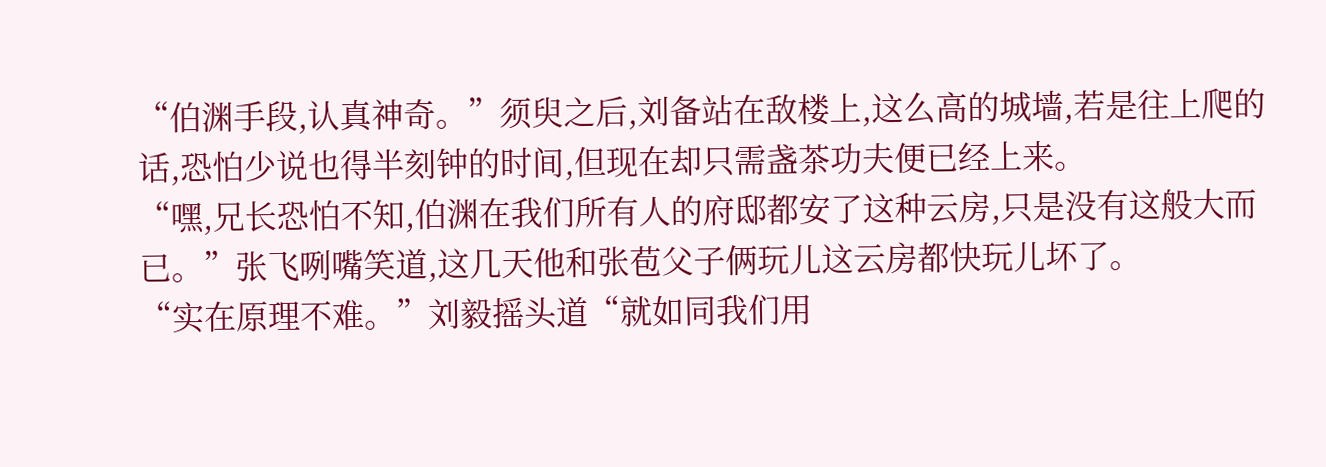“伯渊手段,认真神奇。”须臾之后,刘备站在敌楼上,这么高的城墙,若是往上爬的话,恐怕少说也得半刻钟的时间,但现在却只需盏茶功夫便已经上来。
“嘿,兄长恐怕不知,伯渊在我们所有人的府邸都安了这种云房,只是没有这般大而已。”张飞咧嘴笑道,这几天他和张苞父子俩玩儿这云房都快玩儿坏了。
“实在原理不难。”刘毅摇头道“就如同我们用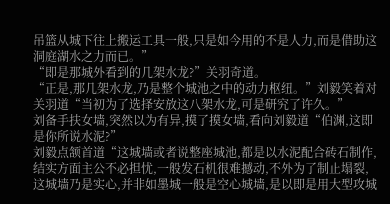吊篮从城下往上搬运工具一般,只是如今用的不是人力,而是借助这洞庭湖水之力而已。”
“即是那城外看到的几架水龙?”关羽奇道。
“正是,那几架水龙,乃是整个城池之中的动力枢纽。”刘毅笑着对关羽道“当初为了选择安放这八架水龙,可是研究了许久。”
刘备手扶女墙,突然以为有异,摸了摸女墙,看向刘毅道“伯渊,这即是你所说水泥?”
刘毅点颔首道“这城墙或者说整座城池,都是以水泥配合砖石制作,结实方面主公不必担忧,一般发石机很难撼动,不外为了制止塌裂,这城墙乃是实心,并非如墨城一般是空心城墙,是以即是用大型攻城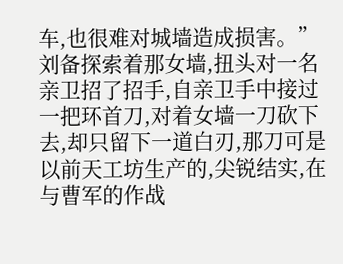车,也很难对城墙造成损害。”
刘备探索着那女墙,扭头对一名亲卫招了招手,自亲卫手中接过一把环首刀,对着女墙一刀砍下去,却只留下一道白刃,那刀可是以前天工坊生产的,尖锐结实,在与曹军的作战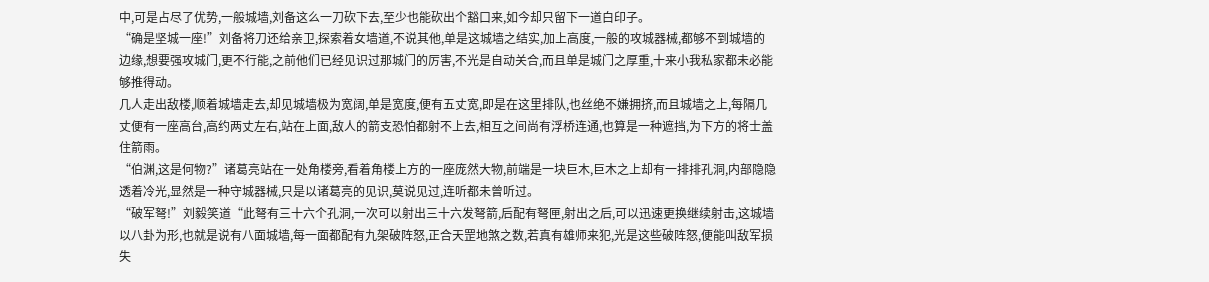中,可是占尽了优势,一般城墙,刘备这么一刀砍下去,至少也能砍出个豁口来,如今却只留下一道白印子。
“确是坚城一座!”刘备将刀还给亲卫,探索着女墙道,不说其他,单是这城墙之结实,加上高度,一般的攻城器械,都够不到城墙的边缘,想要强攻城门,更不行能,之前他们已经见识过那城门的厉害,不光是自动关合,而且单是城门之厚重,十来小我私家都未必能够推得动。
几人走出敌楼,顺着城墙走去,却见城墙极为宽阔,单是宽度,便有五丈宽,即是在这里排队,也丝绝不嫌拥挤,而且城墙之上,每隔几丈便有一座高台,高约两丈左右,站在上面,敌人的箭支恐怕都射不上去,相互之间尚有浮桥连通,也算是一种遮挡,为下方的将士盖住箭雨。
“伯渊,这是何物?”诸葛亮站在一处角楼旁,看着角楼上方的一座庞然大物,前端是一块巨木,巨木之上却有一排排孔洞,内部隐隐透着冷光,显然是一种守城器械,只是以诸葛亮的见识,莫说见过,连听都未曾听过。
“破军弩!”刘毅笑道“此弩有三十六个孔洞,一次可以射出三十六发弩箭,后配有弩匣,射出之后,可以迅速更换继续射击,这城墙以八卦为形,也就是说有八面城墙,每一面都配有九架破阵怒,正合天罡地煞之数,若真有雄师来犯,光是这些破阵怒,便能叫敌军损失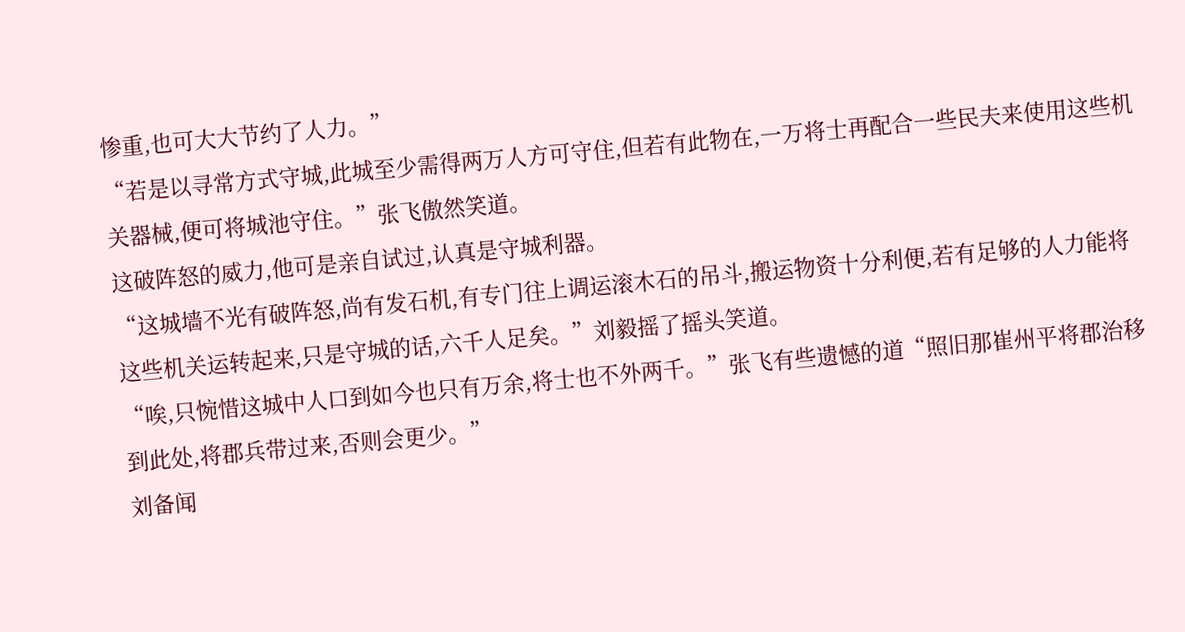惨重,也可大大节约了人力。”
“若是以寻常方式守城,此城至少需得两万人方可守住,但若有此物在,一万将士再配合一些民夫来使用这些机关器械,便可将城池守住。”张飞傲然笑道。
这破阵怒的威力,他可是亲自试过,认真是守城利器。
“这城墙不光有破阵怒,尚有发石机,有专门往上调运滚木石的吊斗,搬运物资十分利便,若有足够的人力能将这些机关运转起来,只是守城的话,六千人足矣。”刘毅摇了摇头笑道。
“唉,只惋惜这城中人口到如今也只有万余,将士也不外两千。”张飞有些遗憾的道“照旧那崔州平将郡治移到此处,将郡兵带过来,否则会更少。”
刘备闻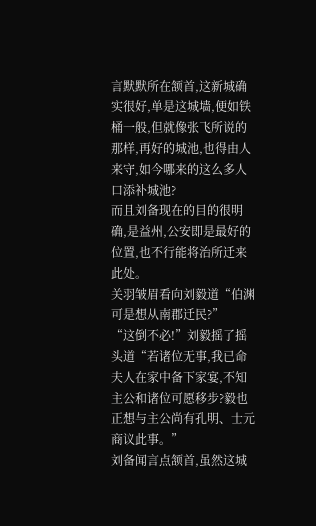言默默所在颔首,这新城确实很好,单是这城墙,便如铁桶一般,但就像张飞所说的那样,再好的城池,也得由人来守,如今哪来的这么多人口添补城池?
而且刘备现在的目的很明确,是益州,公安即是最好的位置,也不行能将治所迁来此处。
关羽皱眉看向刘毅道“伯渊可是想从南郡迁民?”
“这倒不必!”刘毅摇了摇头道“若诸位无事,我已命夫人在家中备下家宴,不知主公和诸位可愿移步?毅也正想与主公尚有孔明、士元商议此事。”
刘备闻言点颔首,虽然这城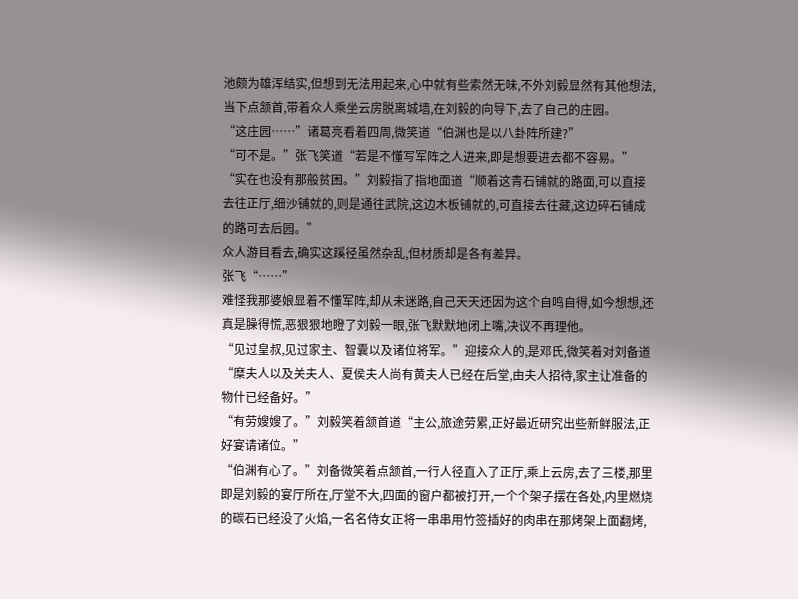池颇为雄浑结实,但想到无法用起来,心中就有些索然无味,不外刘毅显然有其他想法,当下点颔首,带着众人乘坐云房脱离城墙,在刘毅的向导下,去了自己的庄园。
“这庄园……”诸葛亮看着四周,微笑道“伯渊也是以八卦阵所建?”
“可不是。”张飞笑道“若是不懂写军阵之人进来,即是想要进去都不容易。”
“实在也没有那般贫困。”刘毅指了指地面道“顺着这青石铺就的路面,可以直接去往正厅,细沙铺就的,则是通往武院,这边木板铺就的,可直接去往藏,这边碎石铺成的路可去后园。”
众人游目看去,确实这蹊径虽然杂乱,但材质却是各有差异。
张飞“……”
难怪我那婆娘显着不懂军阵,却从未迷路,自己天天还因为这个自鸣自得,如今想想,还真是臊得慌,恶狠狠地瞪了刘毅一眼,张飞默默地闭上嘴,决议不再理他。
“见过皇叔,见过家主、智囊以及诸位将军。”迎接众人的,是邓氏,微笑着对刘备道“糜夫人以及关夫人、夏侯夫人尚有黄夫人已经在后堂,由夫人招待,家主让准备的物什已经备好。”
“有劳嫂嫂了。”刘毅笑着颔首道“主公,旅途劳累,正好最近研究出些新鲜服法,正好宴请诸位。”
“伯渊有心了。”刘备微笑着点颔首,一行人径直入了正厅,乘上云房,去了三楼,那里即是刘毅的宴厅所在,厅堂不大,四面的窗户都被打开,一个个架子摆在各处,内里燃烧的碳石已经没了火焰,一名名侍女正将一串串用竹签插好的肉串在那烤架上面翻烤,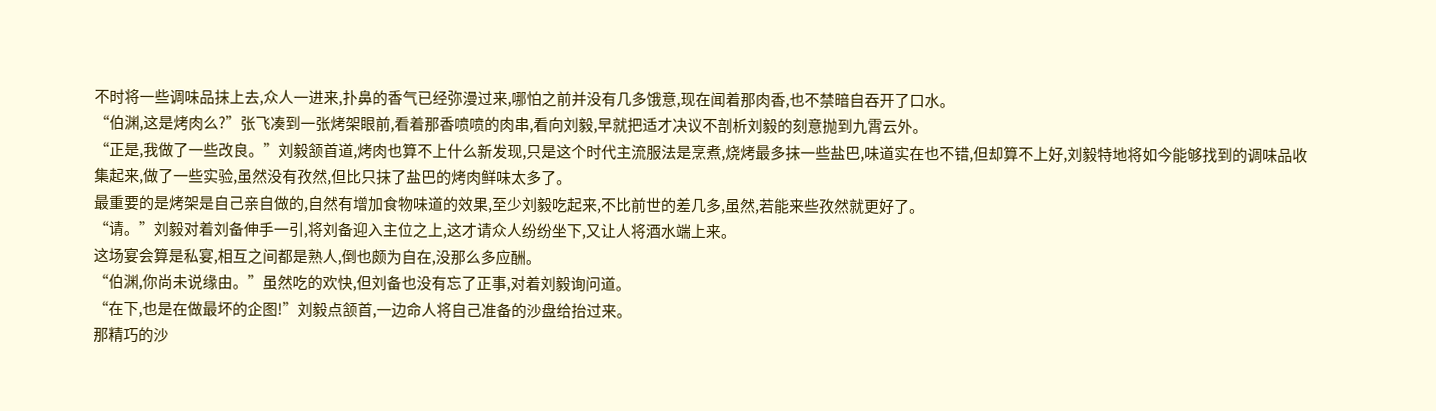不时将一些调味品抹上去,众人一进来,扑鼻的香气已经弥漫过来,哪怕之前并没有几多饿意,现在闻着那肉香,也不禁暗自吞开了口水。
“伯渊,这是烤肉么?”张飞凑到一张烤架眼前,看着那香喷喷的肉串,看向刘毅,早就把适才决议不剖析刘毅的刻意抛到九霄云外。
“正是,我做了一些改良。”刘毅颔首道,烤肉也算不上什么新发现,只是这个时代主流服法是烹煮,烧烤最多抹一些盐巴,味道实在也不错,但却算不上好,刘毅特地将如今能够找到的调味品收集起来,做了一些实验,虽然没有孜然,但比只抹了盐巴的烤肉鲜味太多了。
最重要的是烤架是自己亲自做的,自然有增加食物味道的效果,至少刘毅吃起来,不比前世的差几多,虽然,若能来些孜然就更好了。
“请。”刘毅对着刘备伸手一引,将刘备迎入主位之上,这才请众人纷纷坐下,又让人将酒水端上来。
这场宴会算是私宴,相互之间都是熟人,倒也颇为自在,没那么多应酬。
“伯渊,你尚未说缘由。”虽然吃的欢快,但刘备也没有忘了正事,对着刘毅询问道。
“在下,也是在做最坏的企图!”刘毅点颔首,一边命人将自己准备的沙盘给抬过来。
那精巧的沙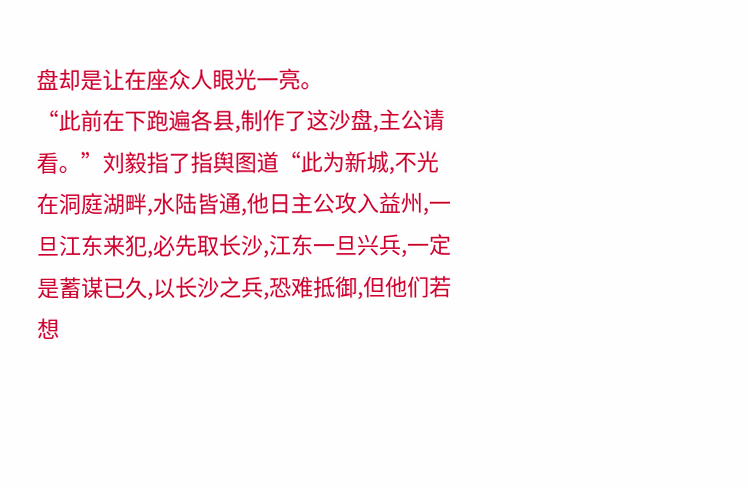盘却是让在座众人眼光一亮。
“此前在下跑遍各县,制作了这沙盘,主公请看。”刘毅指了指舆图道“此为新城,不光在洞庭湖畔,水陆皆通,他日主公攻入益州,一旦江东来犯,必先取长沙,江东一旦兴兵,一定是蓄谋已久,以长沙之兵,恐难抵御,但他们若想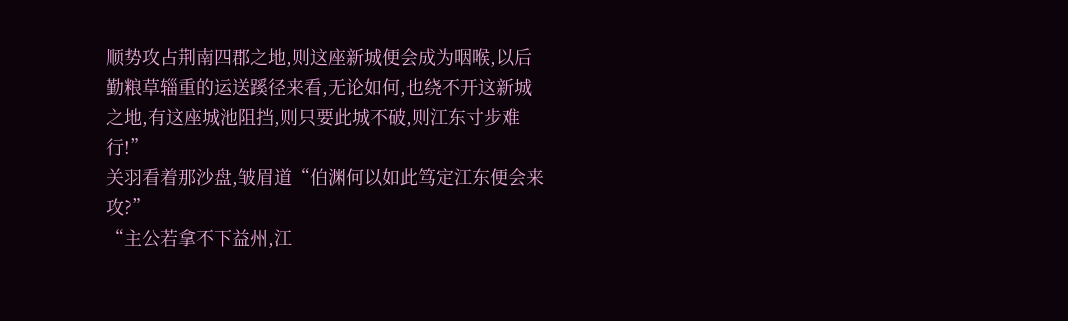顺势攻占荆南四郡之地,则这座新城便会成为咽喉,以后勤粮草辎重的运送蹊径来看,无论如何,也绕不开这新城之地,有这座城池阻挡,则只要此城不破,则江东寸步难行!”
关羽看着那沙盘,皱眉道“伯渊何以如此笃定江东便会来攻?”
“主公若拿不下益州,江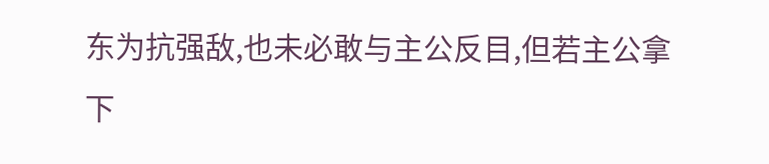东为抗强敌,也未必敢与主公反目,但若主公拿下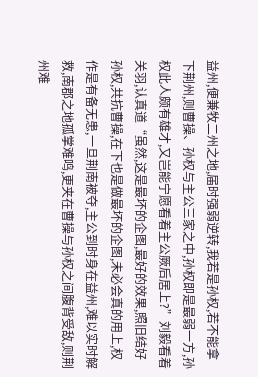益州,便兼牧二州之地,届时强弱逆转,我若是孙权,若不能拿下荆州,则曹操、孙权与主公三家之中,孙权即是最弱一方,孙权此人颇有雄才,又岂能宁愿看着主公厥后居上?”刘毅看着关羽,认真道“虽然,这是最坏的企图,最好的效果,照旧结好孙权,共抗曹操,在下也是做最坏的企图,未必会真的用上,权作是有备无患,一旦荆南被夺,主公到时身在益州,难以实时解救,南郡之地孤掌难鸣,更夹在曹操与孙权之间腹背受敌,则荆州难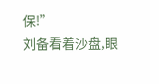保!”
刘备看着沙盘,眼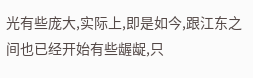光有些庞大,实际上,即是如今,跟江东之间也已经开始有些龌龊,只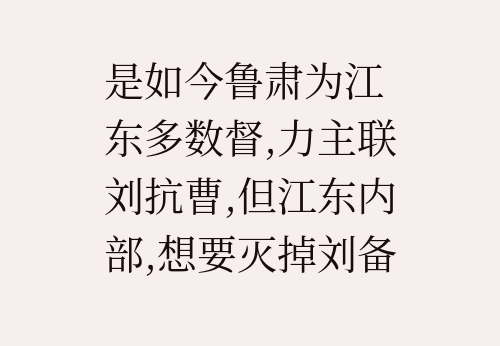是如今鲁肃为江东多数督,力主联刘抗曹,但江东内部,想要灭掉刘备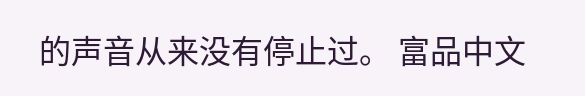的声音从来没有停止过。 富品中文